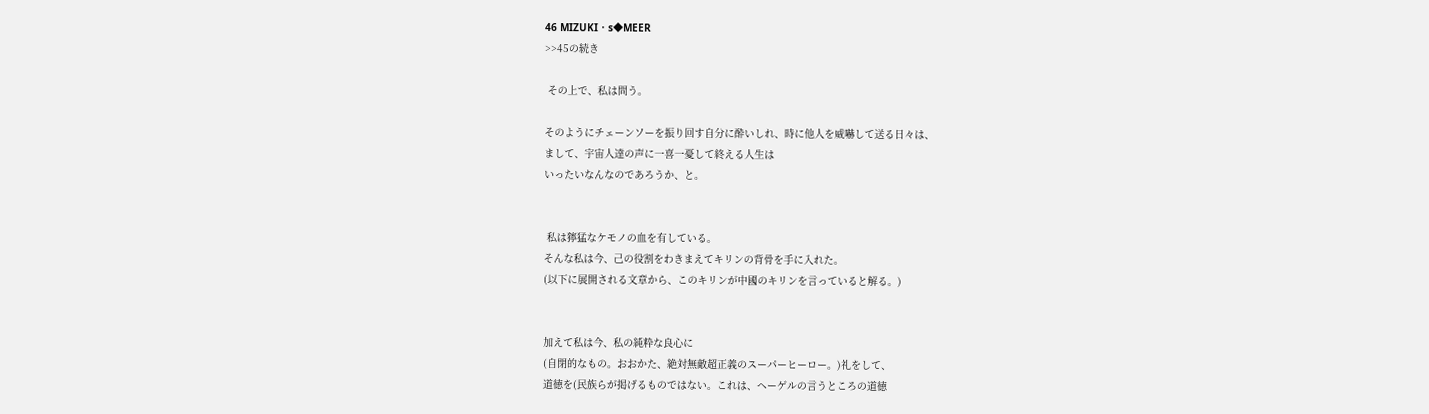46 MIZUKI・s◆MEER
>>45の続き

 その上で、私は問う。

そのようにチェーンソーを振り回す自分に酔いしれ、時に他人を威嚇して送る日々は、
まして、宇宙人達の声に一喜一憂して終える人生は
いったいなんなのであろうか、と。


 私は獰猛なケモノの血を有している。
そんな私は今、己の役割をわきまえてキリンの背骨を手に入れた。
(以下に展開される文章から、このキリンが中國のキリンを言っていると解る。)


加えて私は今、私の純粋な良心に
(自閉的なもの。おおかた、絶対無敵超正義のスーパーヒーロー。)礼をして、
道徳を(民族らが掲げるものではない。これは、ヘーゲルの言うところの道徳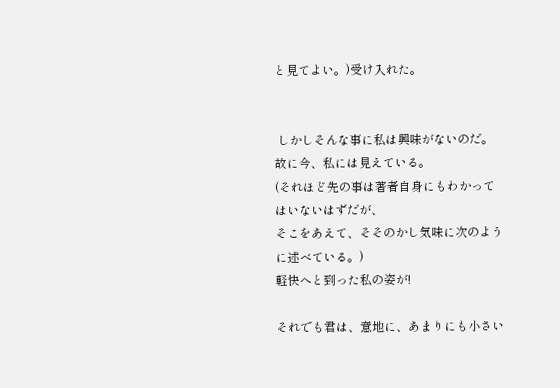と見てよい。)受け入れた。


 しかしそんな事に私は興味がないのだ。
故に今、私には見えている。
(それほど先の事は著者自身にもわかってはいないはずだが、
そこをあえて、そそのかし気味に次のように述べている。)
軽快へと到った私の姿が!

それでも君は、意地に、あまりにも小さい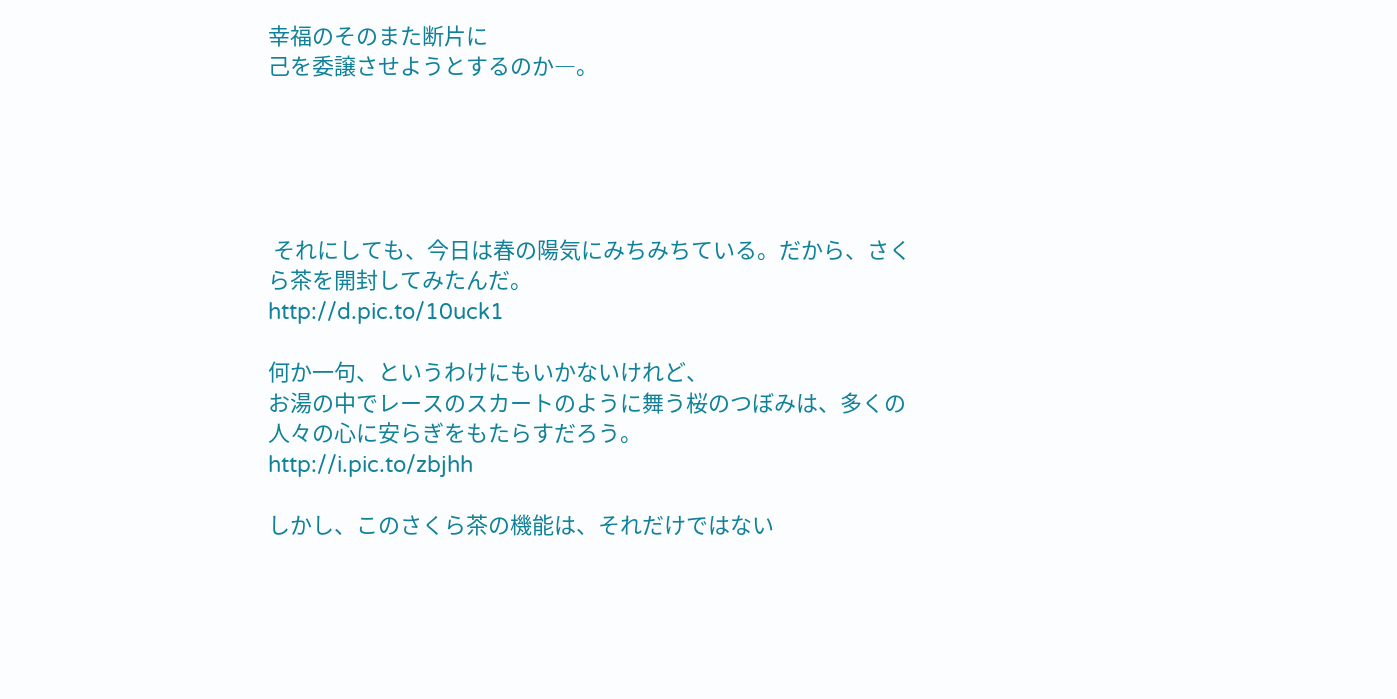幸福のそのまた断片に
己を委譲させようとするのか―。





 それにしても、今日は春の陽気にみちみちている。だから、さくら茶を開封してみたんだ。
http://d.pic.to/10uck1

何か一句、というわけにもいかないけれど、
お湯の中でレースのスカートのように舞う桜のつぼみは、多くの人々の心に安らぎをもたらすだろう。
http://i.pic.to/zbjhh

しかし、このさくら茶の機能は、それだけではない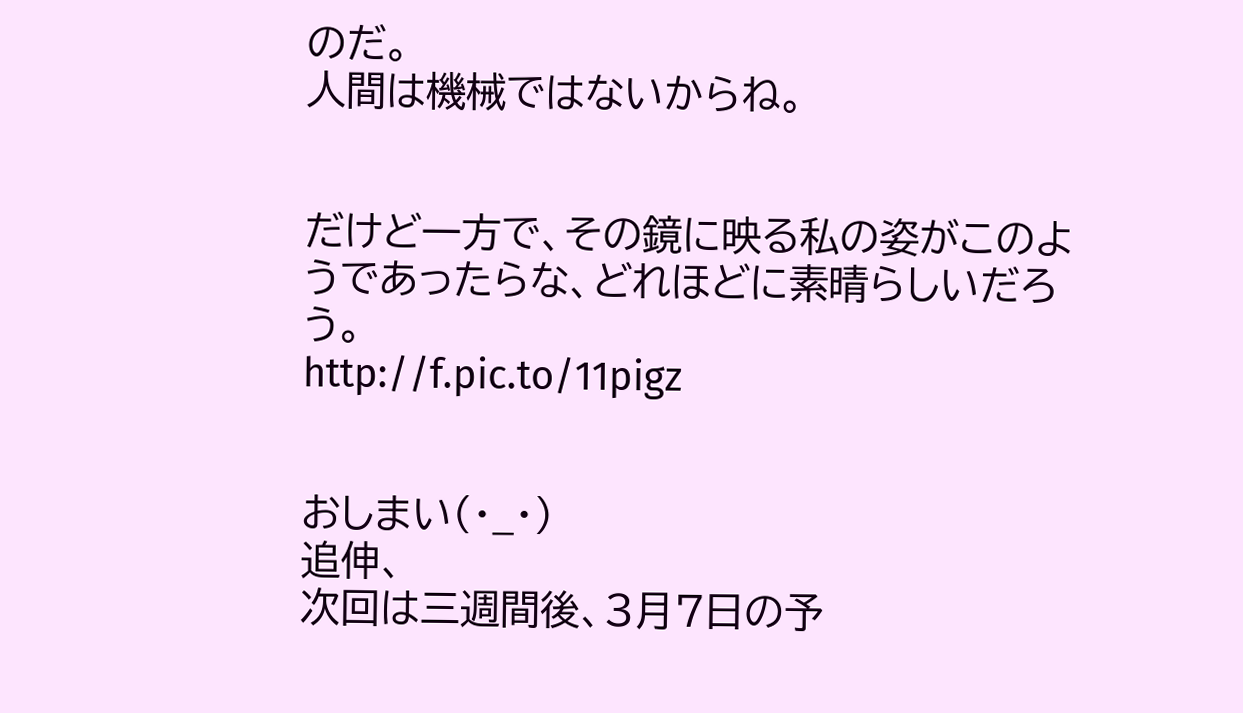のだ。
人間は機械ではないからね。


だけど一方で、その鏡に映る私の姿がこのようであったらな、どれほどに素晴らしいだろう。
http://f.pic.to/11pigz


おしまい(・_・)
追伸、
次回は三週間後、3月7日の予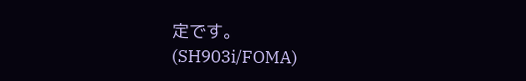定です。
(SH903i/FOMA)